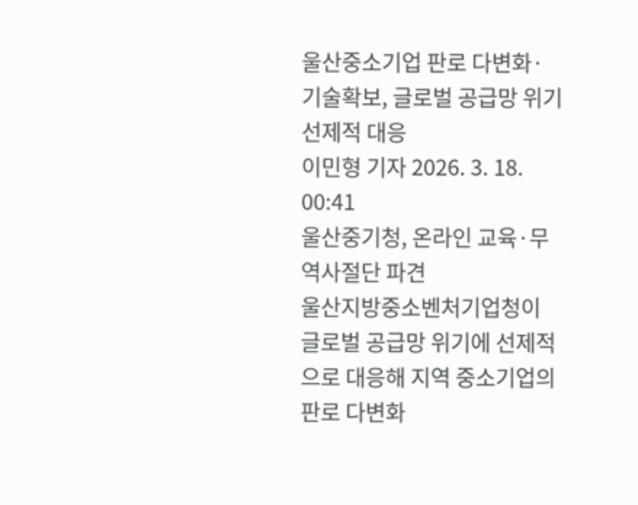울산중소기업 판로 다변화·기술확보, 글로벌 공급망 위기 선제적 대응
이민형 기자 2026. 3. 18. 00:41
울산중기청, 온라인 교육·무역사절단 파견
울산지방중소벤처기업청이 글로벌 공급망 위기에 선제적으로 대응해 지역 중소기업의 판로 다변화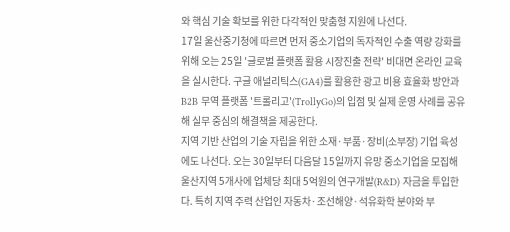와 핵심 기술 확보를 위한 다각적인 맞춤형 지원에 나선다.
17일 울산중기청에 따르면 먼저 중소기업의 독자적인 수출 역량 강화를 위해 오는 25일 '글로벌 플랫폼 활용 시장진출 전략' 비대면 온라인 교육을 실시한다. 구글 애널리틱스(GA4)를 활용한 광고 비용 효율화 방안과 B2B 무역 플랫폼 '트롤리고'(TrollyGo)의 입점 및 실제 운영 사례를 공유해 실무 중심의 해결책을 제공한다.
지역 기반 산업의 기술 자립을 위한 소재·부품·장비(소부장) 기업 육성에도 나선다. 오는 30일부터 다음달 15일까지 유망 중소기업을 모집해 울산지역 5개사에 업체당 최대 5억원의 연구개발(R&D) 자금을 투입한다. 특히 지역 주력 산업인 자동차·조선해양·석유화학 분야와 부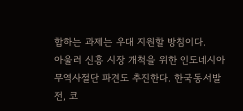합하는 과제는 우대 지원할 방침이다.
아울러 신흥 시장 개척을 위한 인도네시아 무역사절단 파견도 추진한다. 한국동서발전, 코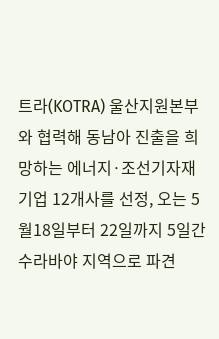트라(KOTRA) 울산지원본부와 협력해 동남아 진출을 희망하는 에너지·조선기자재 기업 12개사를 선정, 오는 5월18일부터 22일까지 5일간 수라바야 지역으로 파견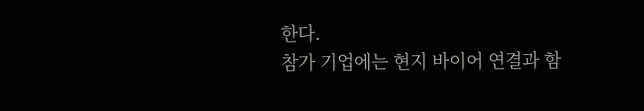한다.
참가 기업에는 현지 바이어 연결과 함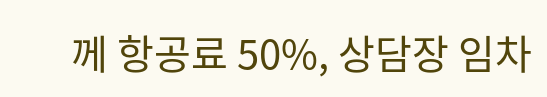께 항공료 50%, 상담장 임차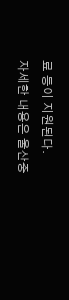료 등이 지원된다.
자세한 내용은 울산중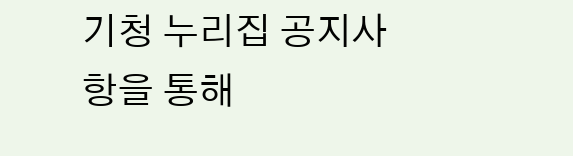기청 누리집 공지사항을 통해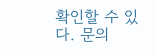확인할 수 있다. 문의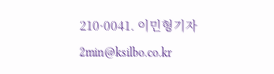210·0041. 이민형기자 2min@ksilbo.co.kr